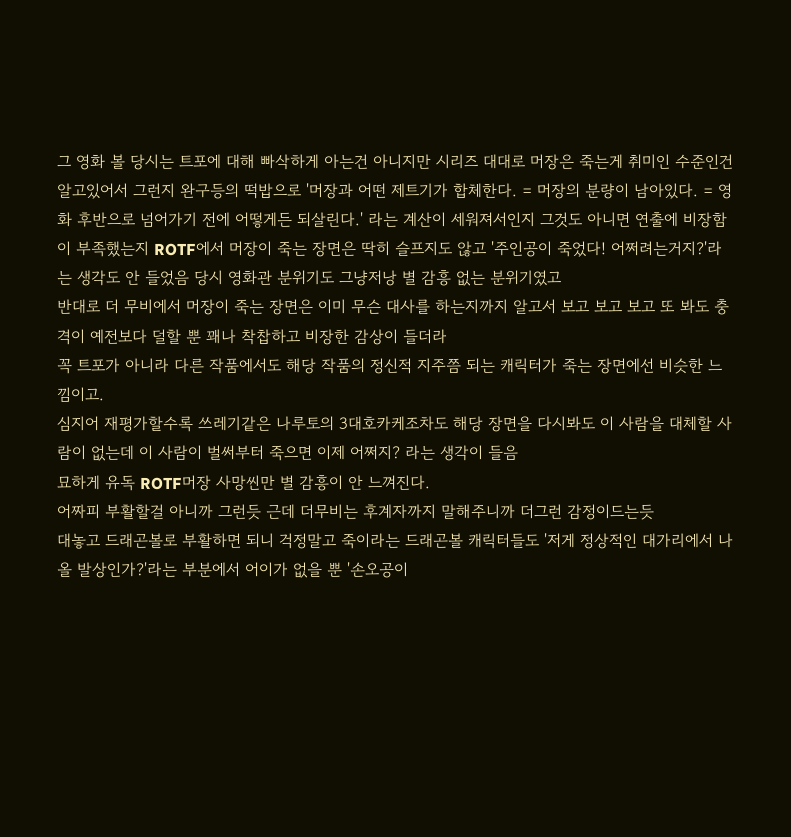그 영화 볼 당시는 트포에 대해 빠삭하게 아는건 아니지만 시리즈 대대로 머장은 죽는게 취미인 수준인건 알고있어서 그런지 완구등의 떡밥으로 '머장과 어떤 제트기가 합체한다. = 머장의 분량이 남아있다. = 영화 후반으로 넘어가기 전에 어떻게든 되살린다.' 라는 계산이 세워져서인지 그것도 아니면 연출에 비장함이 부족했는지 ROTF에서 머장이 죽는 장면은 딱히 슬프지도 않고 '주인공이 죽었다! 어쩌려는거지?'라는 생각도 안 들었음 당시 영화관 분위기도 그냥저낭 별 감흥 없는 분위기였고
반대로 더 무비에서 머장이 죽는 장면은 이미 무슨 대사를 하는지까지 알고서 보고 보고 보고 또 봐도 충격이 예전보다 덜할 뿐 꽤나 착찹하고 비장한 감상이 들더라
꼭 트포가 아니라 다른 작품에서도 해당 작품의 정신적 지주쯤 되는 캐릭터가 죽는 장면에선 비슷한 느낌이고.
심지어 재평가할수록 쓰레기같은 나루토의 3대호카케조차도 해당 장면을 다시봐도 이 사람을 대체할 사람이 없는데 이 사람이 벌써부터 죽으면 이제 어쩌지? 라는 생각이 들음
묘하게 유독 ROTF머장 사망씬만 별 감흥이 안 느껴진다.
어짜피 부활할걸 아니까 그런듯 근데 더무비는 후계자까지 말해주니까 더그런 감정이드는듯
대놓고 드래곤볼로 부활하면 되니 걱정말고 죽이라는 드래곤볼 캐릭터들도 '저게 정상적인 대가리에서 나올 발상인가?'라는 부분에서 어이가 없을 뿐 '손오공이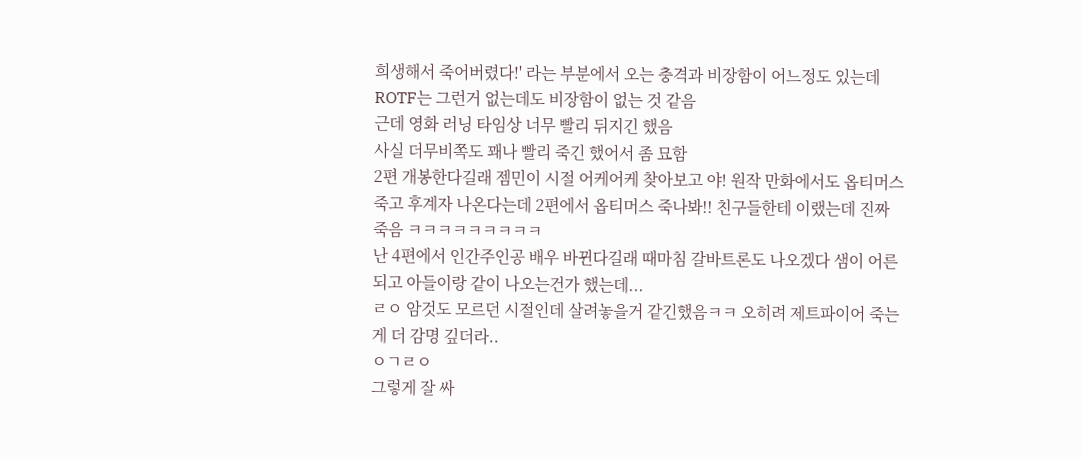희생해서 죽어버렸다!' 라는 부분에서 오는 충격과 비장함이 어느정도 있는데 ROTF는 그런거 없는데도 비장함이 없는 것 같음
근데 영화 러닝 타임상 너무 빨리 뒤지긴 했음
사실 더무비쪽도 꽤나 빨리 죽긴 했어서 좀 묘함
2편 개봉한다길래 젬민이 시절 어케어케 찾아보고 야! 원작 만화에서도 옵티머스 죽고 후계자 나온다는데 2편에서 옵티머스 죽나봐!! 친구들한테 이랬는데 진짜 죽음 ㅋㅋㅋㅋㅋㅋㅋㅋㅋ
난 4편에서 인간주인공 배우 바뀐다길래 때마침 갈바트론도 나오겠다 샘이 어른되고 아들이랑 같이 나오는건가 했는데...
ㄹㅇ 암것도 모르던 시절인데 살려놓을거 같긴했음ㅋㅋ 오히려 제트파이어 죽는게 더 감명 깊더라..
ㅇㄱㄹㅇ
그렇게 잘 싸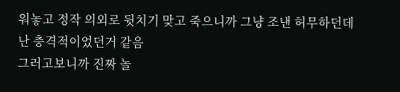워놓고 정작 의외로 뒷치기 맞고 죽으니까 그냥 조낸 허무하던데
난 충격적이었던거 같음
그러고보니까 진짜 놀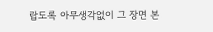랍도록 아무생각없이 그 장면 본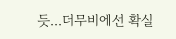듯...더무비에선 확실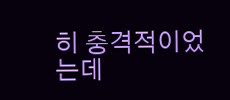히 충격적이었는데